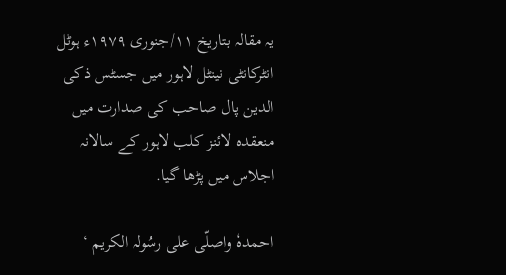یہ مقالہ بتاریخ ۱۱/جنوری ۱۹۷۹ء ہوٹل انٹرکانٹی نینٹل لاہور میں جسٹس ذکی الدین پال صاحب کی صدارت میں منعقدہ لائنز کلب لاہور کے سالانہ اجلاس میں پڑھا گیا.

احمدہٗ واصلّی علی رسُولہ الکریم ‘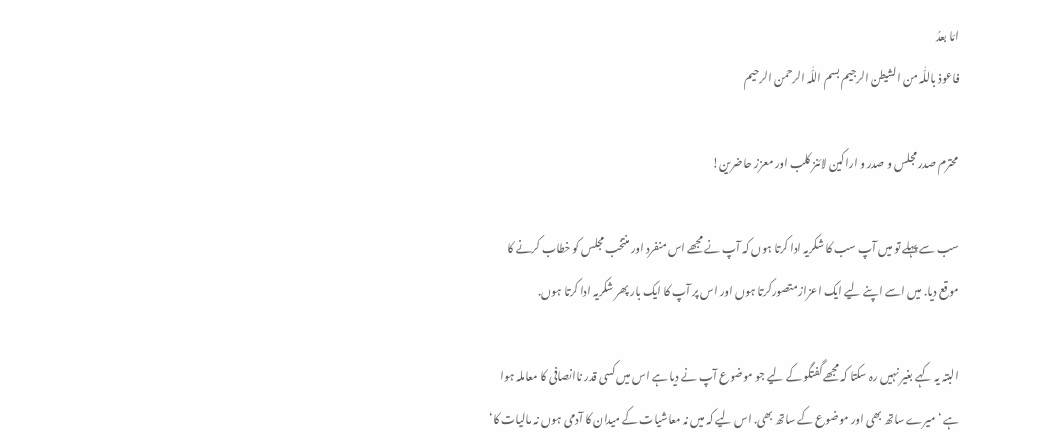امّا بعدُ
فاعوذ باللّٰہ من الشیطن الرجیم بسم اللّٰہ الرحمن الرحیم

محترم صدر مجلس و صدر و اراکین لائنز کلب اور معزز حاضرین!

سب سے پہلے تو میں آپ سب کا شکریہ ادا کرتا ہوں کہ آپ نے مجھے اس منفرد اور منتخب مجلس کو خطاب کرنے کا موقع دیا. میں اسے اپنے لیے ایک اعزاز متصورکرتا ہوں اور اس پر آپ کا ایک بار پھر شکریہ ادا کرتا ہوں.

البتہ یہ کہے بغیر نہیں رہ سکتا کہ مجھے گفتگو کے لیے جو موضوع آپ نے دیا ہے اس میں کسی قدر ناانصافی کا معاملہ ہوا ہے ‘ میرے ساتھ بھی اور موضوع کے ساتھ بھی. اس لیے کہ میں نہ معاشیات کے میدان کا آدمی ہوں نہ مالیات کا‘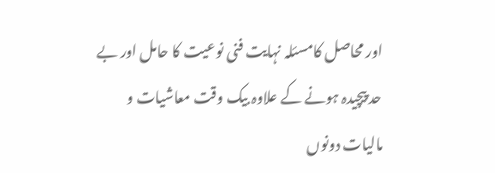اور محاصل کامسئلہ نہایت فنی نوعیت کا حامل اور بے حد پیچیدہ ہونے کے علاوہ بیک وقت معاشیات و مالیات دونوں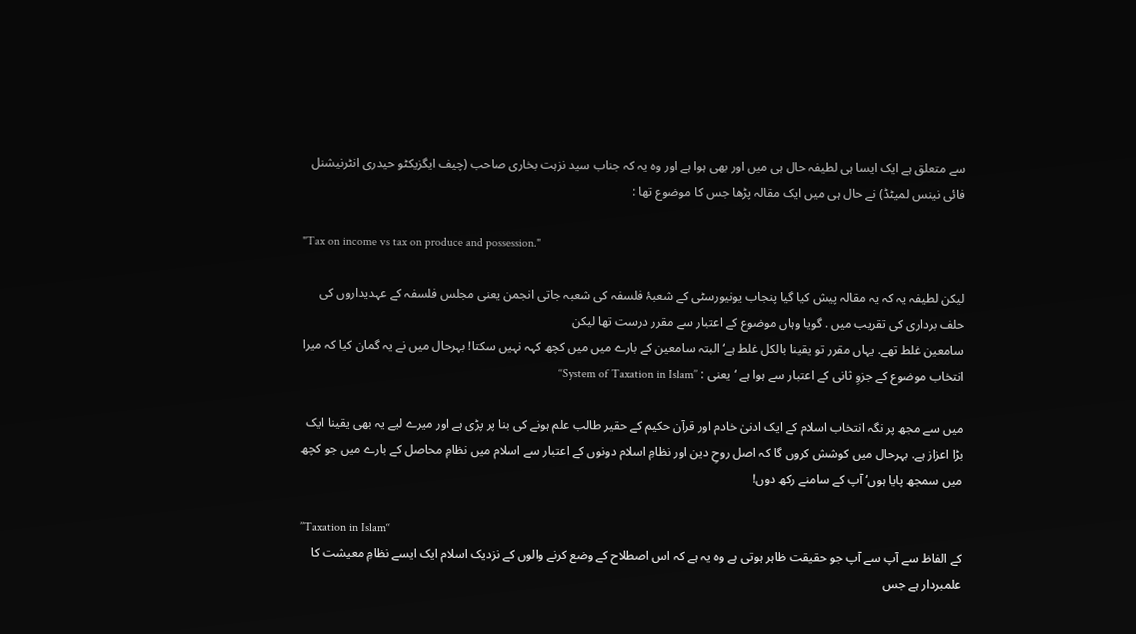سے متعلق ہے ایک ایسا ہی لطیفہ حال ہی میں اور بھی ہوا ہے اور وہ یہ کہ جناب سید نزہت بخاری صاحب (چیف ایگزیکٹو حیدری انٹرنیشنل فائی نینس لمیٹڈ) نے حال ہی میں ایک مقالہ پڑھا جس کا موضوع تھا :

"Tax on income vs tax on produce and possession."

لیکن لطیفہ یہ کہ یہ مقالہ پیش کیا گیا پنجاب یونیورسٹی کے شعبۂ فلسفہ کی شعبہ جاتی انجمن یعنی مجلس فلسفہ کے عہدیداروں کی حلف برداری کی تقریب میں . گویا وہاں موضوع کے اعتبار سے مقرر درست تھا لیکن
سامعین غلط تھے. یہاں مقرر تو یقینا بالکل غلط ہے‘ البتہ سامعین کے بارے میں میں کچھ کہہ نہیں سکتا! بہرحال میں نے یہ گمان کیا کہ میرا انتخاب موضوع کے جزوِ ثانی کے اعتبار سے ہوا ہے ‘یعنی : ’’System of Taxation in Islam‘‘

میں سے مجھ پر نگہ انتخاب اسلام کے ایک ادنیٰ خادم اور قرآن حکیم کے حقیر طالب علم ہونے کی بنا پر پڑی ہے اور میرے لیے یہ بھی یقینا ایک بڑا اعزاز ہے. بہرحال میں کوشش کروں گا کہ اصل روحِ دین اور نظامِ اسلام دونوں کے اعتبار سے اسلام میں نظامِ محاصل کے بارے میں جو کچھ میں سمجھ پایا ہوں‘ آپ کے سامنے رکھ دوں!

’’Taxation in Islam‘‘
کے الفاظ سے آپ سے آپ جو حقیقت ظاہر ہوتی ہے وہ یہ ہے کہ اس اصطلاح کے وضع کرنے والوں کے نزدیک اسلام ایک ایسے نظامِ معیشت کا علمبردار ہے جس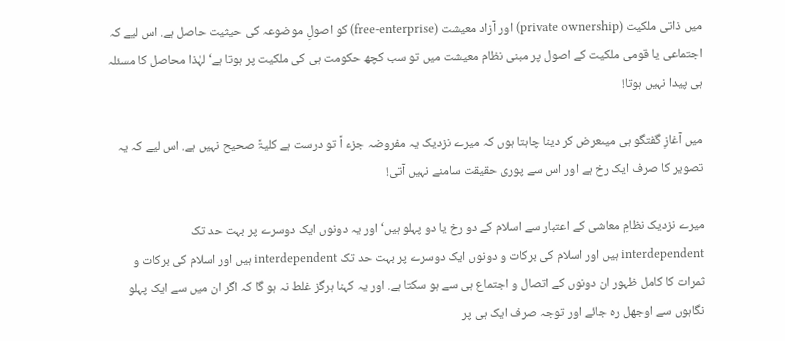میں ذاتی ملکیت (private ownership) اور آزاد معیشت (free-enterprise) کو اصولِ موضوعہ کی حیثیت حاصل ہے. اس لیے کہ اجتماعی یا قومی ملکیت کے اصول پر مبنی نظام معیشت میں تو سب کچھ حکومت ہی کی ملکیت پر ہوتا ہے‘ لہٰذا محاصل کا مسئلہ ہی پیدا نہیں ہوتا!

میں آغازِ گفتگو ہی میںعرض کر دینا چاہتا ہوں کہ میرے نزدیک یہ مفروضہ جزء اً تو درست ہے کلیۃً صحیح نہیں ہے. اس لیے کہ یہ تصویر کا صرف ایک رخ ہے اور اس سے پوری حقیقت سامنے نہیں آتی!

میرے نزدیک نظامِ معاشی کے اعتبار سے اسلام کے دو رخ یا دو پہلو ہیں‘ اور یہ دونوں ایک دوسرے پر بہت حد تک
interdependent ہیں اور اسلام کی برکات و دونوں ایک دوسرے پر بہت حد تک interdependent ہیں اور اسلام کی برکات و ثمرات کا کامل ظہور ان دونوں کے اتصال و اجتماع ہی سے ہو سکتا ہے. اور یہ کہنا ہرگز غلط نہ ہو گا کہ اگر ان میں سے ایک پہلو نگاہوں سے اوجھل رہ جائے اور توجہ صرف ایک ہی پر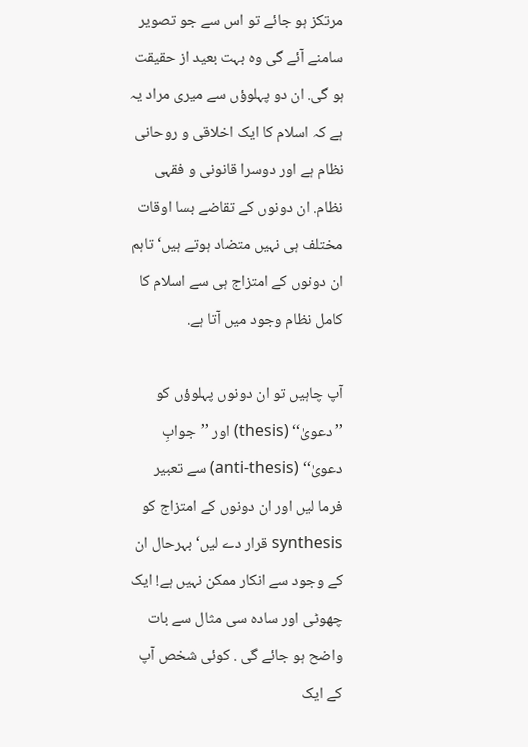مرتکز ہو جائے تو اس سے جو تصویر سامنے آئے گی وہ بہت بعید از حقیقت ہو گی. ان دو پہلوؤں سے میری مراد یہ ہے کہ اسلام کا ایک اخلاقی و روحانی نظام ہے اور دوسرا قانونی و فقہی نظام. ان دونوں کے تقاضے بسا اوقات مختلف ہی نہیں متضاد ہوتے ہیں‘ تاہم ان دونوں کے امتزاج ہی سے اسلام کا کامل نظام وجود میں آتا ہے.

آپ چاہیں تو ان دونوں پہلوؤں کو ’’دعویٰ‘‘ (thesis) اور ’’جوابِ دعویٰ‘‘ (anti-thesis) سے تعبیر فرما لیں اور ان دونوں کے امتزاج کو synthesis قرار دے لیں‘ بہرحال ان کے وجود سے انکار ممکن نہیں ہے! ایک چھوٹی اور سادہ سی مثال سے بات واضح ہو جائے گی . کوئی شخص آپ کے ایک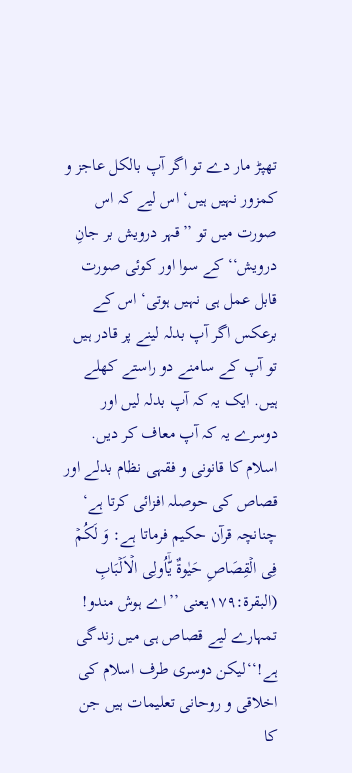تھپڑ مار دے تو اگر آپ بالکل عاجز و کمزور نہیں ہیں‘ اس لیے کہ اس صورت میں تو ’’قہر درویش بر جانِ درویش‘‘ کے سوا اور کوئی صورت قابل عمل ہی نہیں ہوتی‘ اس کے برعکس اگر آپ بدلہ لینے پر قادر ہیں تو آپ کے سامنے دو راستے کھلے ہیں. ایک یہ کہ آپ بدلہ لیں اور دوسرے یہ کہ آپ معاف کر دیں. اسلام کا قانونی و فقہی نظام بدلے اور قصاص کی حوصلہ افزائی کرتا ہے‘ چنانچہ قرآن حکیم فرماتا ہے: وَ لَکُمۡ فِی الۡقِصَاصِ حَیٰوۃٌ یّٰۤاُولِی الۡاَلۡبَابِ (البقرۃ:۱۷۹یعنی ’’اے ہوش مندو! تمہارے لیے قصاص ہی میں زندگی ہے!‘‘لیکن دوسری طرف اسلام کی اخلاقی و روحانی تعلیمات ہیں جن کا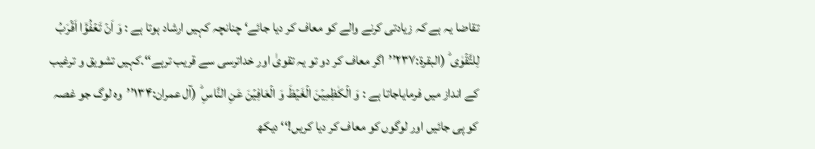تقاضا یہ ہے کہ زیادتی کرنے والے کو معاف کر دیا جائے‘ چنانچہ کہیں ارشاد ہوتا ہے : وَ اَنۡ تَعۡفُوۡۤا اَقۡرَبُ لِلتَّقۡوٰی ؕ (البقرۃ:۲۳۷’’اگر معاف کر دو تو یہ تقویٰ اور خداترسی سے قریب ترہے‘‘.کہیں تشویق و ترغیب کے انداز میں فرمایاجاتا ہے : وَ الۡکٰظِمِیۡنَ الۡغَیۡظَ وَ الۡعَافِیۡنَ عَنِ النَّاسِ ؕ (آل عمران:۱۳۴’’وہ لوگ جو غصہ کو پی جائیں اور لوگوں کو معاف کر دیا کریں!‘‘ دیکھ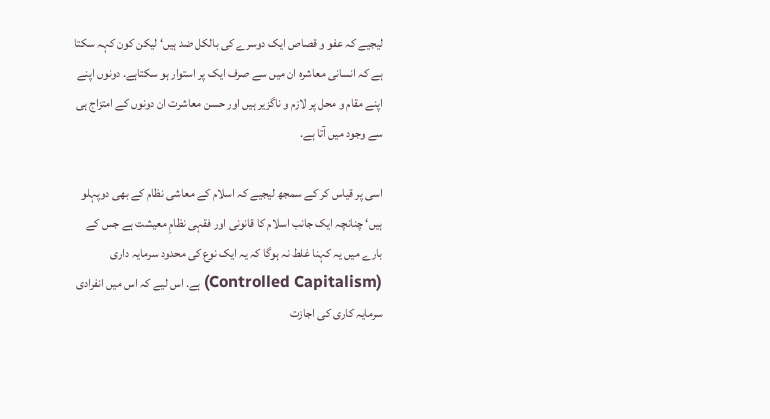لیجیے کہ عفو و قصاص ایک دوسرے کی بالکل ضد ہیں‘ لیکن کون کہہ سکتا ہے کہ انسانی معاشرہ ان میں سے صرف ایک پر استوار ہو سکتاہے. دونوں اپنے اپنے مقام و محل پر لازم و ناگزیر ہیں اور حسن معاشرت ان دونوں کے امتزاج ہی سے وجود میں آتا ہے.

اسی پر قیاس کر کے سمجھ لیجیے کہ اسلام کے معاشی نظام کے بھی دوپہلو ہیں‘ چنانچہ ایک جانب اسلام کا قانونی اور فقہی نظامِ معیشت ہے جس کے بارے میں یہ کہنا غلط نہ ہوگا کہ یہ ایک نوع کی محدود سرمایہ داری
(Controlled Capitalism) ہے. اس لیے کہ اس میں انفرادی سرمایہ کاری کی اجازت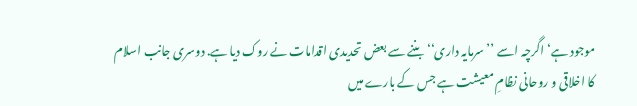موجود ہے‘ اگرچہ اسے ’’سرمایہ داری‘‘ بننے سے بعض تحدیدی اقدامات نے روک دیا ہے. دوسری جانب اسلام کا اخلاقی و روحانی نظامِ معیشت ہے جس کے بارے میں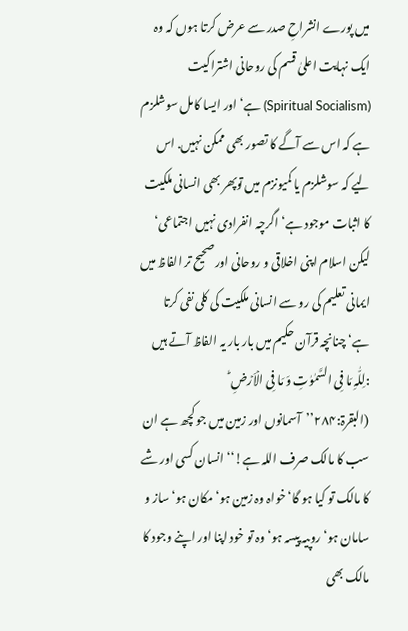میں پورے انشراحِ صدر سے عرض کرتا ہوں کہ وہ ایک نہایت اعلیٰ قسم کی روحانی اشتراکیت (Spiritual Socialism) ہے‘ اور ایسا کامل سوشلزم ہے کہ اس سے آگے کا تصور بھی ممکن نہیں. اس لیے کہ سوشلزم یا کمیونزم میں توپھر بھی انسانی ملکیت کا اثبات موجود ہے‘ اگرچہ انفرادی نہیں اجتماعی‘ لیکن اسلام اپنی اخلاقی و روحانی اور صحیح تر الفاظ میں ایمانی تعلیم کی رو سے انسانی ملکیت کی کلی نفی کرتا ہے‘ چنانچہ قرآن حکیم میں بار بار یہ الفاظ آتے ہیں :لِلّٰہِ مَا فِی السَّمٰوٰتِ وَ مَا فِی الۡاَرۡضِ ؕ (البقرۃ:۲۸۴’’آسمانوں اور زمین میں جو کچھ ہے ان سب کا مالک صرف اللہ ہے!‘‘ انسان کسی اور شے کا مالک تو کیا ہو گا‘ خواہ وہ زمین ہو‘ مکان ہو‘ ساز و سامان ہو‘ روپیہ پیسہ ہو‘ وہ تو خود اپنا اور اپنے وجود کا مالک بھی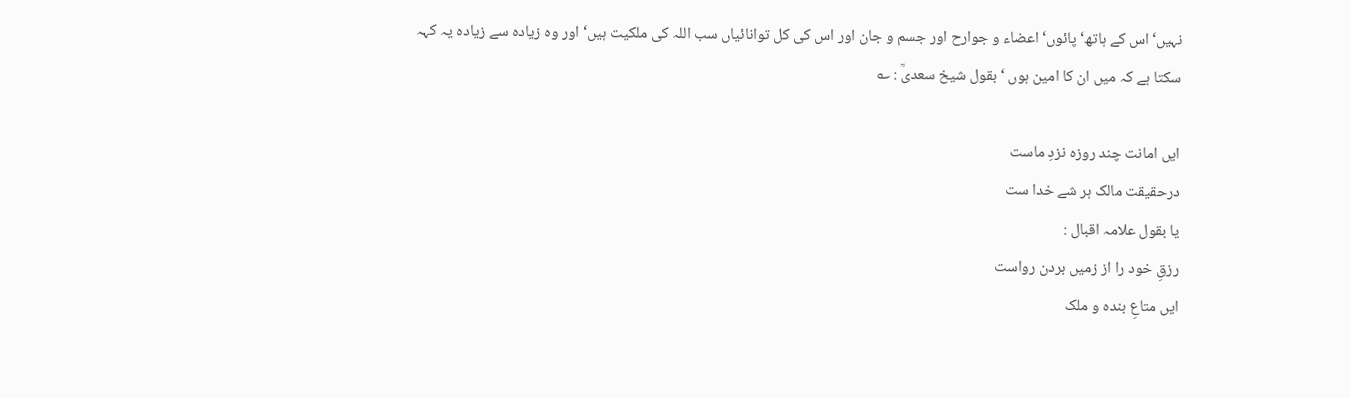نہیں‘ اس کے ہاتھ‘ پائوں‘ اعضاء و جوارح اور جسم و جان اور اس کی کل توانائیاں سب اللہ کی ملکیت ہیں‘ اور وہ زیادہ سے زیادہ یہ کہہ سکتا ہے کہ میں ان کا امین ہوں ‘ بقول شیخ سعدیؒ : ؎

ایں امانت چند روزہ نزدِ ماست
درحقیقت مالک ہر شے خدا ست
یا بقول علامہ اقبال :
رزقِ خود را از زمیں بردن رواست
ایں متاعِ بندہ و ملک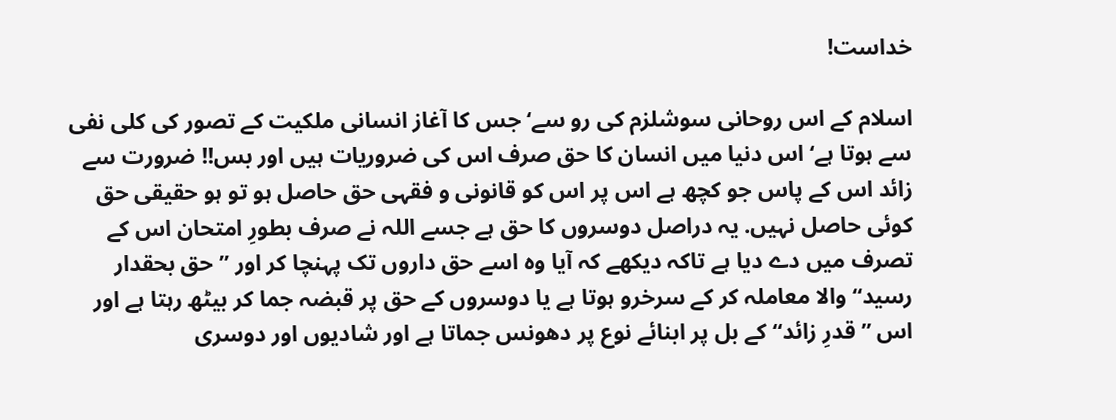خداست!

اسلام کے اس روحانی سوشلزم کی رو سے‘ جس کا آغاز انسانی ملکیت کے تصور کی کلی نفی سے ہوتا ہے‘ اس دنیا میں انسان کا حق صرف اس کی ضروریات ہیں اور بس!! ضرورت سے زائد اس کے پاس جو کچھ ہے اس پر اس کو قانونی و فقہی حق حاصل ہو تو ہو حقیقی حق کوئی حاصل نہیں. یہ دراصل دوسروں کا حق ہے جسے اللہ نے صرف بطورِ امتحان اس کے تصرف میں دے دیا ہے تاکہ دیکھے کہ آیا وہ اسے حق داروں تک پہنچا کر اور ’’حق بحقدار رسید‘‘ والا معاملہ کر کے سرخرو ہوتا ہے یا دوسروں کے حق پر قبضہ جما کر بیٹھ رہتا ہے اور اس ’’قدرِ زائد‘‘کے بل پر ابنائے نوع پر دھونس جماتا ہے اور شادیوں اور دوسری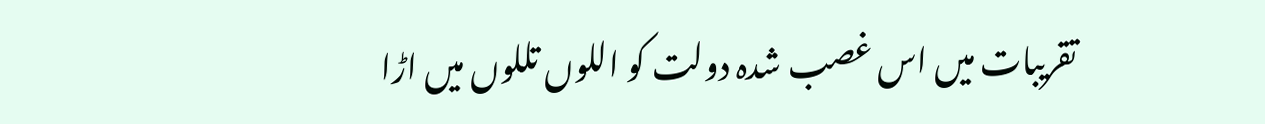تقریبات میں اس غصب شدہ دولت کو اللوں تللوں میں اڑا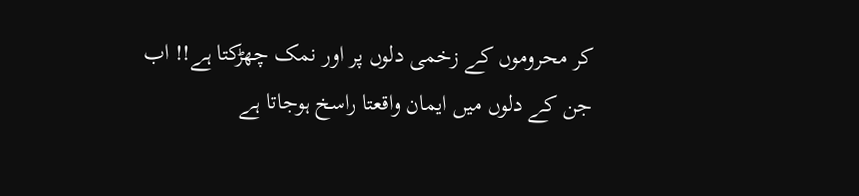کر محروموں کے زخمی دلوں پر اور نمک چھڑکتا ہے!! اب جن کے دلوں میں ایمان واقعتا راسخ ہوجاتا ہے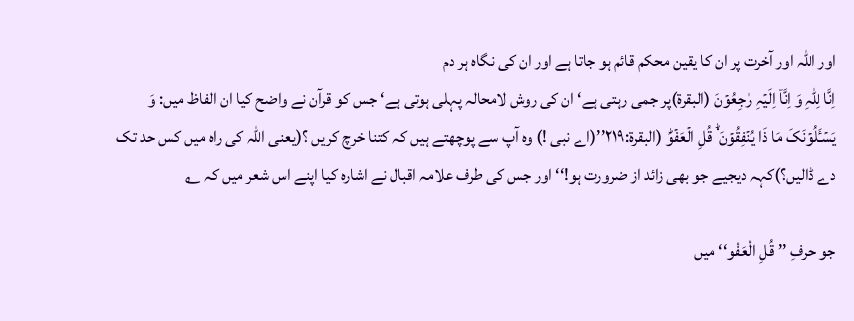اور اللہ اور آخرت پر ان کا یقین محکم قائم ہو جاتا ہے اور ان کی نگاہ ہر دم
اِنَّا لِلّٰہِ وَ اِنَّاۤ اِلَیۡہِ رٰجِعُوۡنَ (البقرۃ)پر جمی رہتی ہے‘ ان کی روش لامحالہ پہلی ہوتی ہے‘ جس کو قرآن نے واضح کیا ان الفاظ میں: وَ یَسۡـَٔلُوۡنَکَ مَا ذَا یُنۡفِقُوۡنَ ۬ؕ قُلِ الۡعَفۡوَؕ (البقرۃ:۲۱۹’’(اے نبی !) وہ آپ سے پوچھتے ہیں کہ کتنا خرچ کریں ؟(یعنی اللہ کی راہ میں کس حد تک دے ڈالیں؟)کہہ دیجیے جو بھی زائد از ضرورت ہو!‘‘ اور جس کی طرف علامہ اقبال نے اشارہ کیا اپنے اس شعر میں کہ ؎

جو حرفِ ’’قُلِ الْعَفْو‘‘ میں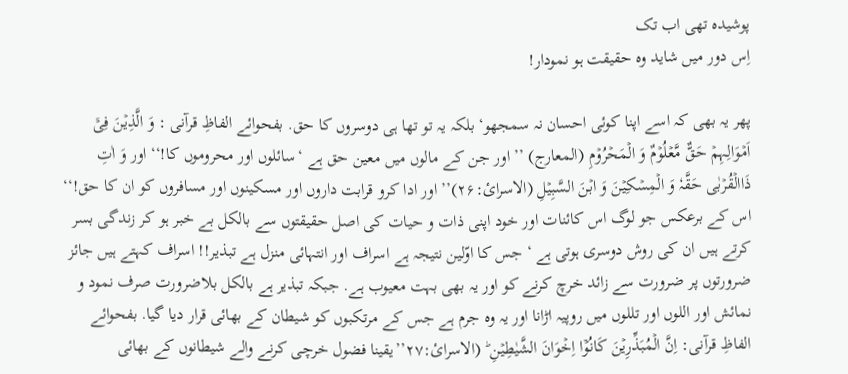پوشیدہ تھی اب تک
اِس دور میں شاید وہ حقیقت ہو نمودار!

پھر یہ بھی کہ اسے اپنا کوئی احسان نہ سمجھو‘ بلکہ یہ تو تھا ہی دوسروں کا حق. بفحوائے الفاظِ قرآنی : وَ الَّذِیۡنَ فِیۡۤ اَمۡوَالِہِمۡ حَقٌّ مَّعۡلُوۡمٌ وَ الۡمَحۡرُوۡمِ (المعارج) ’’اور جن کے مالوں میں معین حق ہے ‘سائلوں اور محروموں کا!‘‘اور وَ اٰتِ ذَاالۡقُرۡبٰی حَقَّہٗ وَ الۡمِسۡکِیۡنَ وَ ابۡنَ السَّبِیۡلِ (الاسرائ:۲۶)’’اور ادا کرو قرابت داروں اور مسکینوں اور مسافروں کو ان کا حق!‘‘ اس کے برعکس جو لوگ اس کائنات اور خود اپنی ذات و حیات کی اصل حقیقتوں سے بالکل بے خبر ہو کر زندگی بسر کرتے ہیں ان کی روش دوسری ہوتی ہے ‘ جس کا اوّلین نتیجہ ہے اسراف اور انتہائی منزل ہے تبذیر!! اسراف کہتے ہیں جائز ضرورتوں پر ضرورت سے زائد خرچ کرنے کو اور یہ بھی بہت معیوب ہے. جبکہ تبذیر ہے بالکل بلاضرورت صرف نمود و نمائش اور اللوں اور تللوں میں روپیہ اڑانا اور یہ وہ جرم ہے جس کے مرتکبوں کو شیطان کے بھائی قرار دیا گیا. بفحوائے الفاظِ قرآنی: اِنَّ الۡمُبَذِّرِیۡنَ کَانُوۡۤا اِخۡوَانَ الشَّیٰطِیۡنِ ؕ (الاسرائ:۲۷’’یقینا فضول خرچی کرنے والے شیطانوں کے بھائی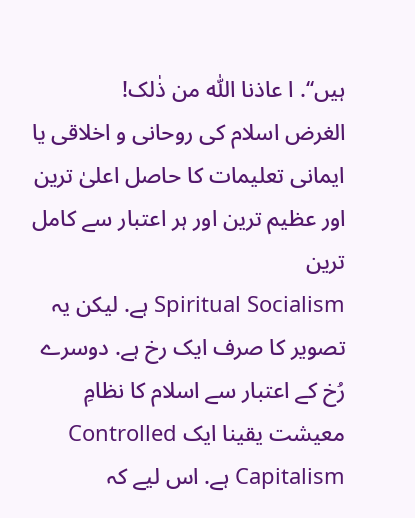ہیں‘‘. ا عاذنا اللّٰہ من ذٰلک!
الغرض اسلام کی روحانی و اخلاقی یا ایمانی تعلیمات کا حاصل اعلیٰ ترین اور عظیم ترین اور ہر اعتبار سے کامل ترین
Spiritual Socialism ہے. لیکن یہ تصویر کا صرف ایک رخ ہے. دوسرے رُخ کے اعتبار سے اسلام کا نظامِ معیشت یقینا ایک Controlled Capitalism ہے. اس لیے کہ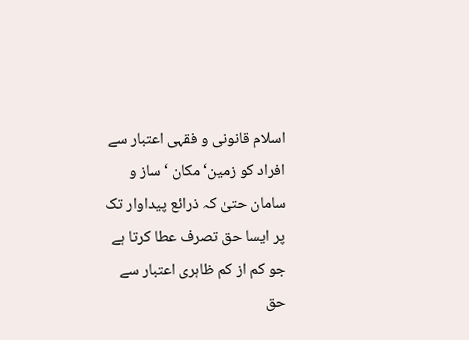اسلام قانونی و فقہی اعتبار سے افراد کو زمین‘ مکان ‘ ساز و سامان حتیٰ کہ ذرائع پیداوار تک پر ایسا حق تصرف عطا کرتا ہے جو کم از کم ظاہری اعتبار سے حق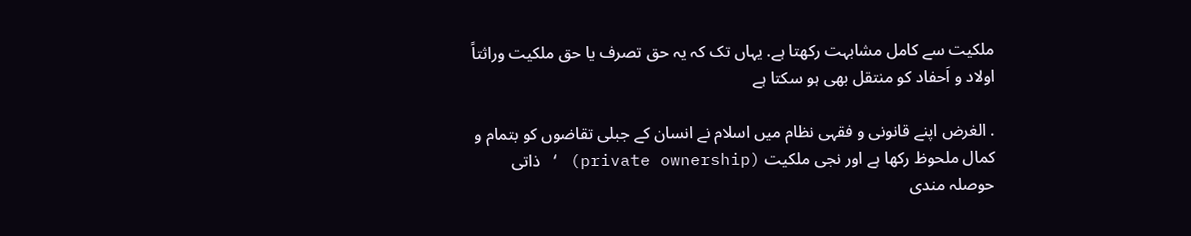ملکیت سے کامل مشابہت رکھتا ہے. یہاں تک کہ یہ حق تصرف یا حق ملکیت وراثتاً اولاد و اَحفاد کو منتقل بھی ہو سکتا ہے

. الغرض اپنے قانونی و فقہی نظام میں اسلام نے انسان کے جبلی تقاضوں کو بتمام و کمال ملحوظ رکھا ہے اور نجی ملکیت (private ownership) ‘ ذاتی حوصلہ مندی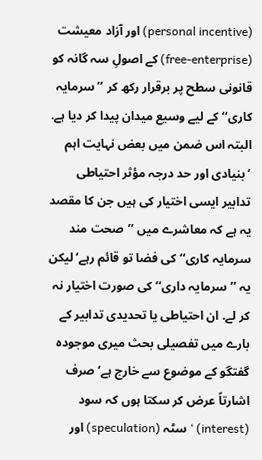(personal incentive) اور آزاد معیشت (free-enterprise) کے اصولِ سہ گانہ کو قانونی سطح پر برقرار رکھ کر ’’سرمایہ کاری‘‘ کے لیے وسیع میدان پیدا کر دیا ہے. البتہ اس ضمن میں بعض نہایت اہم ‘بنیادی اور حد درجہ مؤثر احتیاطی تدابیر ایسی اختیار کی ہیں جن کا مقصد یہ ہے کہ معاشرے میں ’’صحت مند سرمایہ کاری‘‘ کی فضا تو قائم رہے‘ لیکن یہ ’’سرمایہ داری‘‘ کی صورت اختیار نہ کر لے. ان احتیاطی یا تحدیدی تدابیر کے بارے میں تفصیلی بحث میری موجودہ گفتگو کے موضوع سے خارج ہے‘ صرف اشارتاً عرض کر سکتا ہوں کہ سود (interest) ‘ سٹہ (speculation) اور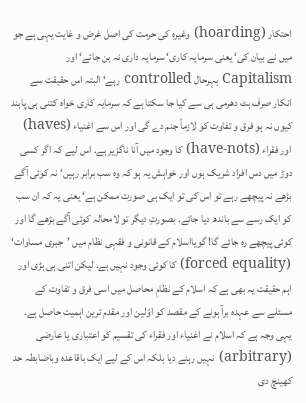احتکار (hoarding) وغیرہ کی حرمت کی اصل غرض و غایت یہی ہے جو میں نے بیان کی‘ یعنی سرمایہ کاری‘ سرمایہ داری نہ بن جائے‘ اور Capitalism بہرحال controlled رہے‘ البتہ اس حقیقت سے انکار صرف ہٹ دھرمی ہی سے کیا جا سکتا ہے کہ سرمایہ کاری خواہ کتنی ہی پابند کیوں نہ ہو فرق و تفاوت کو لازماً جنم دے گی اور اس سے اغنیاء (haves) اور فقراء (have-nots) کا وجود میں آنا ناگزیر ہے. اس لیے کہ اگر کسی دوڑ میں دس افراد شریک ہوں اور خواہش یہ ہو کہ وہ سب برابر رہیں‘ نہ کوئی آگے بڑھے نہ پیچھے رہے تو اس کی تو ایک ہی صورت ممکن ہے‘ یعنی یہ کہ ان سب کو ایک رسے سے باندھ دیا جائے. بصورتِ دیگر تو لامحالہ کوئی آگے بڑھے گا اور کوئی پیچھے رہ جائے گا! گویااسلام کے قانونی و فقہی نظام میں ’جبری مساوات‘ (forced equality) کا کوئی وجود نہیں ہے. لیکن اتنی ہی بڑی اور اہم حقیقت یہ بھی ہے کہ اسلام کے نظامِ محاصل میں اسی فرق و تفاوت کے مسئلے سے عہدہ برآ ہونے کے مقصد کو اوّلین اور مقدم ترین اہمیت حاصل ہے. یہی وجہ ہے کہ اسلام نے اغنیاء اور فقراء کی تقسیم کو اعتباری یا عارضی (arbitrary) نہیں رہنے دیا بلکہ اس کے لیے ایک باقاعدہ وباضابطہ حد کھینچ دی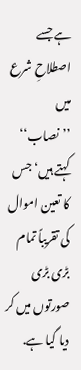ہے جسے اصطلاحِ شرع میں ’’نصاب‘‘ کہتے ہیں‘ جس کا تعین اموال کی تقریباً تمام بڑی بڑی صورتوں میں کر دیا گیا ہے.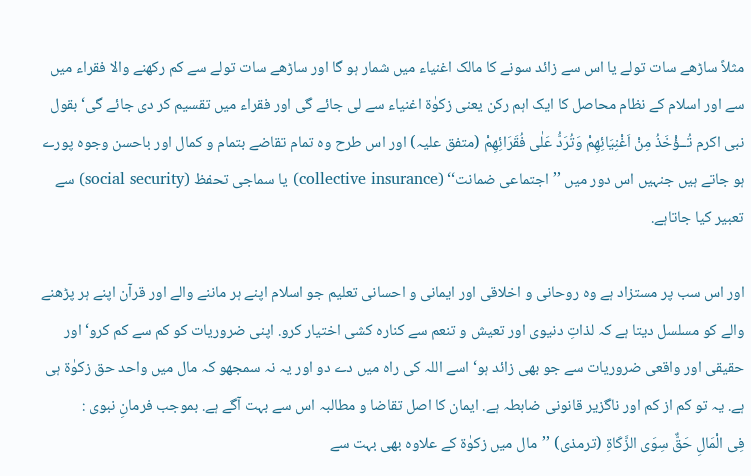مثلاً ساڑھے سات تولے یا اس سے زائد سونے کا مالک اغنیاء میں شمار ہو گا اور ساڑھے سات تولے سے کم رکھنے والا فقراء میں سے اور اسلام کے نظام محاصل کا ایک اہم رکن یعنی زکوٰۃ اغنیاء سے لی جائے گی اور فقراء میں تقسیم کر دی جائے گی‘ بقول نبی اکرم تُــؤْخَذُ مِنْ اَغْنِیَائِھِمْ وَتُرَدُّ عَلٰی فُقَرَائِھِمْ (متفق علیہ) اور اس طرح وہ تمام تقاضے بتمام و کمال اور باحسن وجوہ پورے ہو جاتے ہیں جنہیں اس دور میں ’’اجتماعی ضمانت‘‘ (collective insurance) یا سماجی تحفظ (social security) سے تعبیر کیا جاتاہے.

اور اس سب پر مستزاد ہے وہ روحانی و اخلاقی اور ایمانی و احسانی تعلیم جو اسلام اپنے ہر ماننے والے اور قرآن اپنے ہر پڑھنے والے کو مسلسل دیتا ہے کہ لذاتِ دنیوی اور تعیش و تنعم سے کنارہ کشی اختیار کرو. اپنی ضروریات کو کم سے کم کرو‘ اور حقیقی اور واقعی ضروریات سے جو بھی زائد ہو‘ اسے اللہ کی راہ میں دے دو اور یہ نہ سمجھو کہ مال میں واحد حق زکوٰۃ ہی ہے. یہ تو کم از کم اور ناگزیر قانونی ضابطہ ہے. ایمان کا اصل تقاضا و مطالبہ اس سے بہت آگے ہے. بموجب فرمانِ نبوی :
فِی الْمَالِ حَقٌّ سِوَی الزَّکَاۃِ (ترمذی) ’’مال میں زکوٰۃ کے علاوہ بھی بہت سے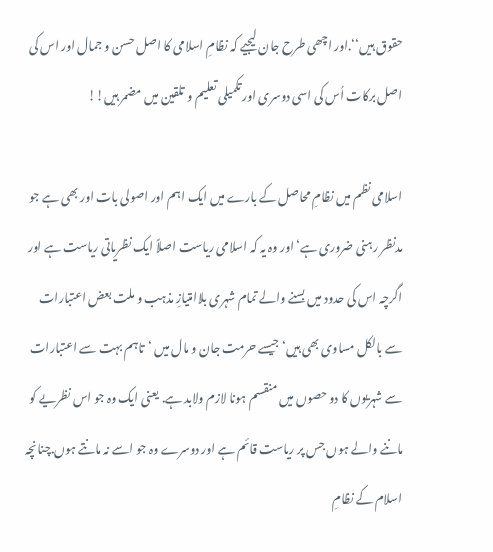حقوق ہیں‘‘.اور اچھی طرح جان لیجیے کہ نظامِ اسلامی کا اصل حسن و جمال اور اس کی اصل برکات اُس کی اسی دوسری اور تکمیلی تعلیم و تلقین میں مضمر ہیں!!

اسلامی نظم میں نظامِ محاصل کے بارے میں ایک اہم اور اصولی بات اور بھی ہے جو مدنظر رہنی ضروری ہے‘ اور وہ یہ کہ اسلامی ریاست اصلاً ایک نظریاتی ریاست ہے اور اگرچہ اس کی حدود میں بسنے والے تمام شہری بلاامتیازِ مذہب و ملت بعض اعتبارات سے بالکل مساوی بھی ہیں‘ جیسے حرمت جان و مال میں ‘تاہم بہت سے اعتبارات سے شہریوں کا دو حصوں میں منقسم ہونا لازم ولابد ہے. یعنی ایک وہ جو اس نظریے کو ماننے والے ہوں جس پر ریاست قائم ہے اور دوسرے وہ جو اسے نہ مانتے ہوں.چنانچہ اسلام کے نظامِ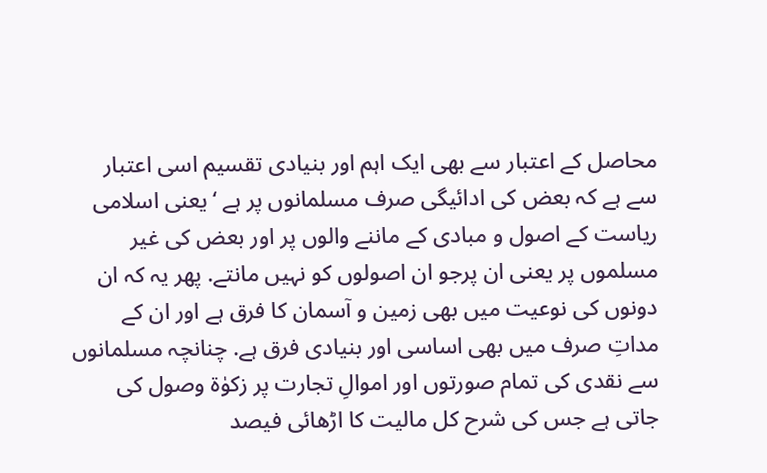محاصل کے اعتبار سے بھی ایک اہم اور بنیادی تقسیم اسی اعتبار سے ہے کہ بعض کی ادائیگی صرف مسلمانوں پر ہے ‘یعنی اسلامی ریاست کے اصول و مبادی کے ماننے والوں پر اور بعض کی غیر مسلموں پر یعنی ان پرجو ان اصولوں کو نہیں مانتے. پھر یہ کہ ان دونوں کی نوعیت میں بھی زمین و آسمان کا فرق ہے اور ان کے مداتِ صرف میں بھی اساسی اور بنیادی فرق ہے. چنانچہ مسلمانوں سے نقدی کی تمام صورتوں اور اموالِ تجارت پر زکوٰۃ وصول کی جاتی ہے جس کی شرح کل مالیت کا اڑھائی فیصد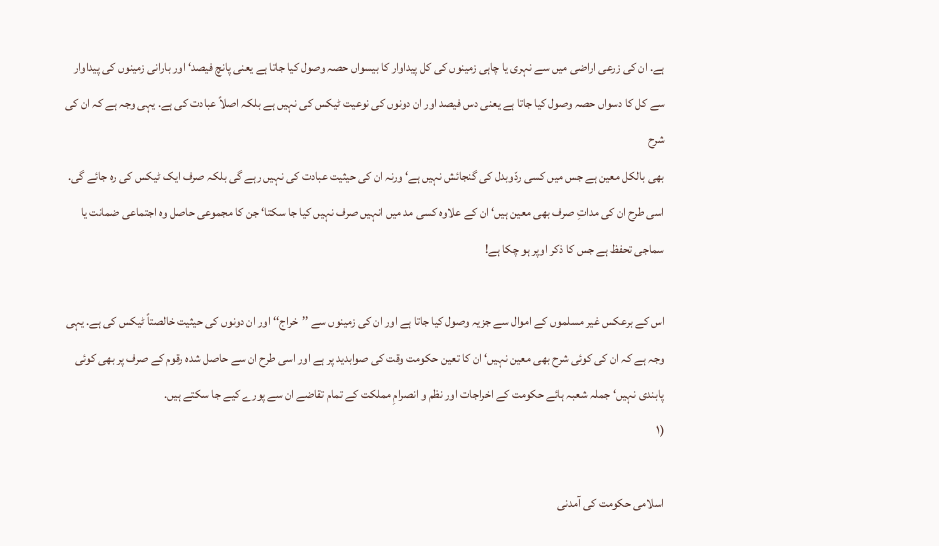ہے. ان کی زرعی اراضی میں سے نہری یا چاہی زمینوں کی کل پیداوار کا بیسواں حصہ وصول کیا جاتا ہے یعنی پانچ فیصد‘ اور بارانی زمینوں کی پیداوار سے کل کا دسواں حصہ وصول کیا جاتا ہے یعنی دس فیصد اور ان دونوں کی نوعیت ٹیکس کی نہیں ہے بلکہ اصلاً عبادت کی ہے. یہی وجہ ہے کہ ان کی شرح
بھی بالکل معین ہے جس میں کسی ردّوبدل کی گنجائش نہیں ہے‘ ورنہ ان کی حیثیت عبادت کی نہیں رہے گی بلکہ صرف ایک ٹیکس کی رہ جائے گی. اسی طرح ان کی مداتِ صرف بھی معین ہیں‘ ان کے علاوہ کسی مد میں انہیں صرف نہیں کیا جا سکتا‘ جن کا مجموعی حاصل وہ اجتماعی ضمانت یا سماجی تحفظ ہے جس کا ذکر اوپر ہو چکا ہے!

اس کے برعکس غیر مسلموں کے اموال سے جزیہ وصول کیا جاتا ہے اور ان کی زمینوں سے ’’خراج‘‘ اور ان دونوں کی حیثیت خالصتاً ٹیکس کی ہے. یہی وجہ ہے کہ ان کی کوئی شرح بھی معین نہیں‘ ان کا تعین حکومت وقت کی صوابدید پر ہے اور اسی طرح ان سے حاصل شدہ رقوم کے صرف پر بھی کوئی پابندی نہیں‘ جملہ شعبہ ہائے حکومت کے اخراجات اور نظم و انصرامِ مملکت کے تمام تقاضے ان سے پورے کیے جا سکتے ہیں.
(۱

اسلامی حکومت کی آمدنی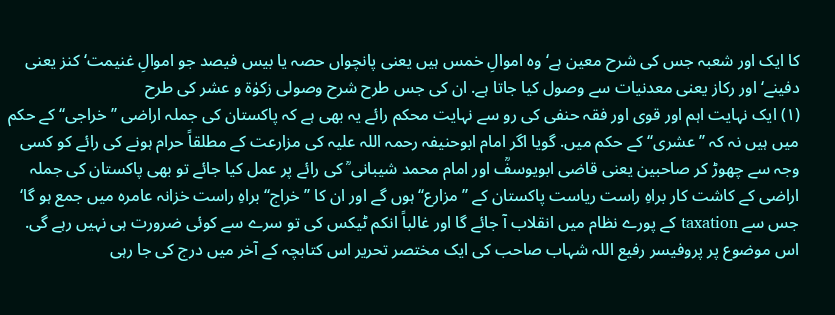کا ایک اور شعبہ جس کی شرح معین ہے‘ وہ اموالِ خمس ہیں یعنی پانچواں حصہ یا بیس فیصد جو اموالِ غنیمت‘ کنز یعنی دفینے‘ اور رکاز یعنی معدنیات سے وصول کیا جاتا ہے. ان کی جس طرح شرح وصولی زکوٰۃ و عشر کی طرح
(۱) ایک نہایت اہم اور قوی اور فقہ حنفی کی رو سے نہایت محکم رائے یہ بھی ہے کہ پاکستان کی جملہ اراضی ’’خراجی‘‘ کے حکم میں ہیں نہ کہ ’’عشری‘‘کے حکم میں. گویا اگر امام ابوحنیفہ رحمہ اللہ علیہ کی مزارعت کے مطلقاً حرام ہونے کی رائے کو کسی وجہ سے چھوڑ کر صاحبین یعنی قاضی ابویوسفؒ اور امام محمد شیبانی ؒ کی رائے پر عمل کیا جائے تو بھی پاکستان کی جملہ اراضی کے کاشت کار براہِ راست ریاست پاکستان کے ’’مزارع‘‘ ہوں گے اور ان کا ’’خراج‘‘ براہِ راست خزانہ عامرہ میں جمع ہو گا‘ جس سے taxation کے پورے نظام میں انقلاب آ جائے گا اور غالباً انکم ٹیکس کی تو سرے سے کوئی ضرورت ہی نہیں رہے گی. اس موضوع پر پروفیسر رفیع اللہ شہاب صاحب کی ایک مختصر تحریر اس کتابچہ کے آخر میں درج کی جا رہی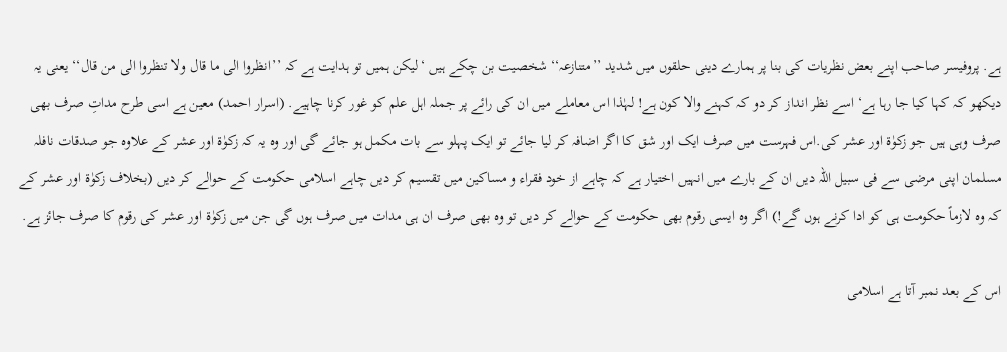ہے. پروفیسر صاحب اپنے بعض نظریات کی بنا پر ہمارے دینی حلقوں میں شدید ’’متنازعہ‘‘ شخصیت بن چکے ہیں ‘لیکن ہمیں تو ہدایت ہے کہ ’’انظروا الی ما قال ولا تنظروا الی من قال‘‘ یعنی یہ دیکھو کہ کہا کیا جا رہا ہے‘ اسے نظر انداز کر دو کہ کہنے والا کون ہے! لہٰذا اس معاملے میں ان کی رائے پر جملہ اہل علم کو غور کرنا چاہیے. (اسرار احمد) معین ہے اسی طرح مداتِ صرف بھی صرف وہی ہیں جو زکوٰۃ اور عشر کی.اس فہرست میں صرف ایک اور شق کا اگر اضافہ کر لیا جائے تو ایک پہلو سے بات مکمل ہو جائے گی اور وہ یہ کہ زکوٰۃ اور عشر کے علاوہ جو صدقات نافلہ مسلمان اپنی مرضی سے فی سبیل اللہ دیں ان کے بارے میں انہیں اختیار ہے کہ چاہے از خود فقراء و مساکین میں تقسیم کر دیں چاہے اسلامی حکومت کے حوالے کر دیں (بخلاف زکوٰۃ اور عشر کے کہ وہ لازماً حکومت ہی کو ادا کرنے ہوں گے!) اگر وہ ایسی رقوم بھی حکومت کے حوالے کر دیں تو وہ بھی صرف ان ہی مدات میں صرف ہوں گی جن میں زکوٰۃ اور عشر کی رقوم کا صرف جائز ہے.

اس کے بعد نمبر آتا ہے اسلامی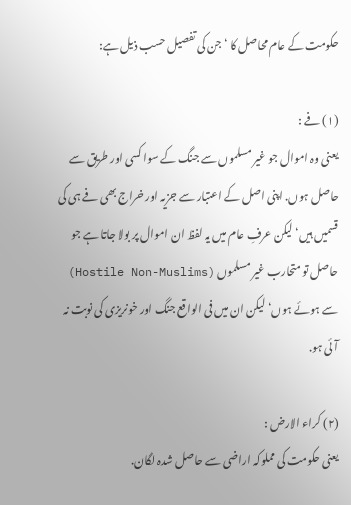حکومت کے عام محاصل کا ‘جن کی تفصیل حسب ذیل ہے:

(۱) فے :
یعنی وہ اموال جو غیر مسلموں سے جنگ کے سوا کسی اور طریق سے حاصل ہوں. اپنی اصل کے اعتبار سے جزیہ اور خراج بھی فے ہی کی قسمیں ہیں‘ لیکن عرفِ عام میں یہ لفظ ان اموال پر بولا جاتا ہے جو حاصل تو متحارب غیر مسلموں (Hostile Non-Muslims) سے ہوئے ہوں‘لیکن ان میں فی الواقع جنگ اور خونریزی کی نوبت نہ آئی ہو.

(۲) کراء الارض :
یعنی حکومت کی مملوکہ اراضی سے حاصل شدہ لگان.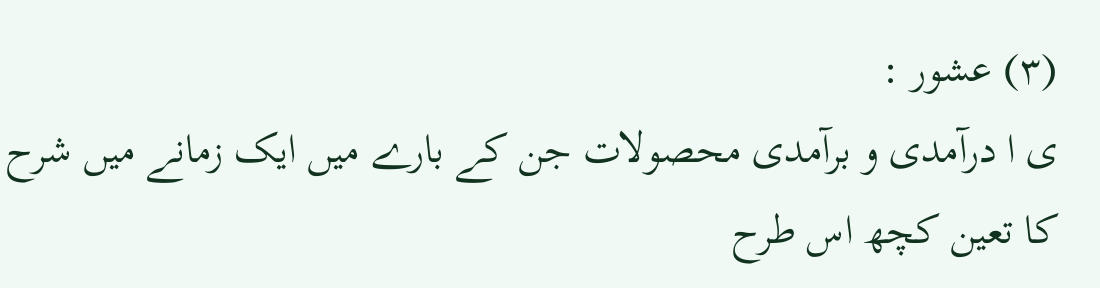(۳) عشور :
ی ا درآمدی و برآمدی محصولات جن کے بارے میں ایک زمانے میں شرح کا تعین کچھ اس طرح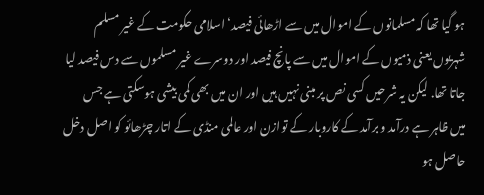ہو گیا تھا کہ مسلمانوں کے اموال میں سے اڑھائی فیصد‘ اسلامی حکومت کے غیر مسلم شہریوں یعنی ذمیوں کے اموال میں سے پانچ فیصد اور دوسرے غیر مسلموں سے دس فیصد لیا جاتا تھا. لیکن یہ شرحیں کسی نص پر مبنی نہیں ہیں اور ان میں بھی کمی بیشی ہوسکتی ہے جس میں ظاہر ہے درآمد و برآمد کے کاروبار کے توازن اور عالمی منڈی کے اتار چڑھائو کو اصل دخل حاصل ہو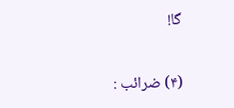گا!

(۴) ضرائب :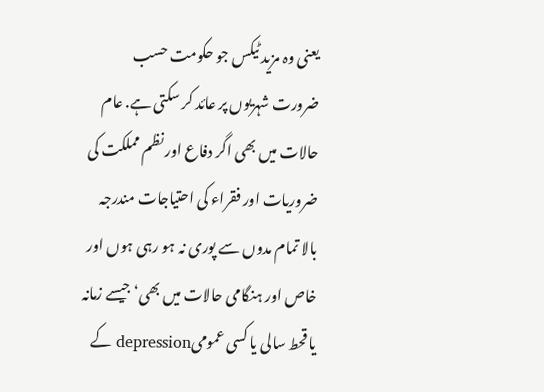یعنی وہ مزید ٹیکس جو حکومت حسب ضرورت شہریوں پر عائد کر سکتی ہے. عام حالات میں بھی اگر دفاع اور نظم مملکت کی ضروریات اور فقراء کی احتیاجات مندرجہ بالا تمام مدوں سے پوری نہ ہو رہی ہوں اور خاص اور ہنگامی حالات میں بھی‘ جیسے زمانہ یا قحط سالی یا کسی عمومیdepression کے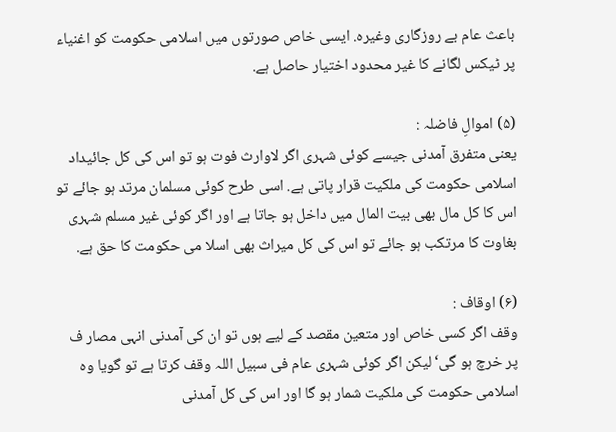باعث عام بے روزگاری وغیرہ. ایسی خاص صورتوں میں اسلامی حکومت کو اغنیاء پر ٹیکس لگانے کا غیر محدود اختیار حاصل ہے.

(۵) اموالِ فاضلہ :
یعنی متفرق آمدنی جیسے کوئی شہری اگر لاوارث فوت ہو تو اس کی کل جائیداد اسلامی حکومت کی ملکیت قرار پاتی ہے. اسی طرح کوئی مسلمان مرتد ہو جائے تو اس کا کل مال بھی بیت المال میں داخل ہو جاتا ہے اور اگر کوئی غیر مسلم شہری بغاوت کا مرتکب ہو جائے تو اس کی کل میراث بھی اسلا می حکومت کا حق ہے.

(۶) اوقاف :
وقف اگر کسی خاص اور متعین مقصد کے لیے ہوں تو ان کی آمدنی انہی مصار ف پر خرچ ہو گی‘ لیکن اگر کوئی شہری عام فی سبیل اللہ وقف کرتا ہے تو گویا وہ اسلامی حکومت کی ملکیت شمار ہو گا اور اس کی کل آمدنی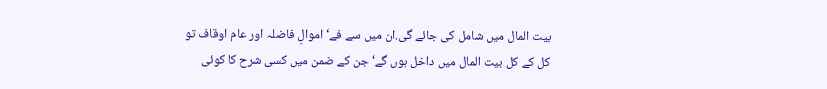بیت المال میں شامل کی جائے گی.ان میں سے فے‘ اموالِ فاضلہ اور عام اوقاف تو کل کے کل بیت المال میں داخل ہوں گے‘ جن کے ضمن میں کسی شرح کا کوئی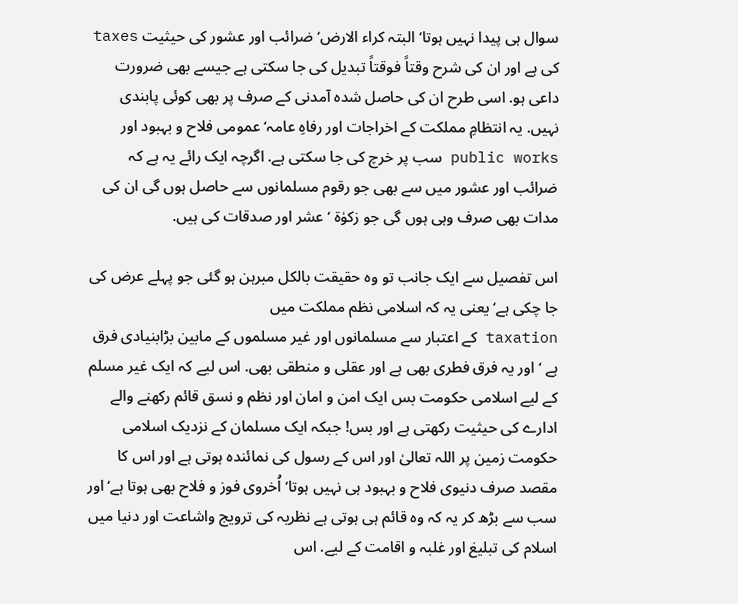سوال ہی پیدا نہیں ہوتا‘ البتہ کراء الارض‘ ضرائب اور عشور کی حیثیت taxes کی ہے اور ان کی شرح وقتاً فوقتاً تبدیل کی جا سکتی ہے جیسے بھی ضرورت داعی ہو. اسی طرح ان کی حاصل شدہ آمدنی کے صرف پر بھی کوئی پابندی نہیں. یہ انتظامِ مملکت کے اخراجات اور رفاہِ عامہ‘ عمومی فلاح و بہبود اور public works سب پر خرچ کی جا سکتی ہے. اگرچہ ایک رائے یہ ہے کہ ضرائب اور عشور میں سے بھی جو رقوم مسلمانوں سے حاصل ہوں گی ان کی مدات بھی صرف وہی ہوں گی جو زکوٰۃ ‘ عشر اور صدقات کی ہیں.

اس تفصیل سے ایک جانب تو وہ حقیقت بالکل مبرہن ہو گئی جو پہلے عرض کی جا چکی ہے‘ یعنی یہ کہ اسلامی نظم مملکت میں
taxation کے اعتبار سے مسلمانوں اور غیر مسلموں کے مابین بڑابنیادی فرق ہے ‘اور یہ فرق فطری بھی ہے اور عقلی و منطقی بھی. اس لیے کہ ایک غیر مسلم کے لیے اسلامی حکومت بس ایک امن و امان اور نظم و نسق قائم رکھنے والے ادارے کی حیثیت رکھتی ہے اور بس! جبکہ ایک مسلمان کے نزدیک اسلامی حکومت زمین پر اللہ تعالیٰ اور اس کے رسول کی نمائندہ ہوتی ہے اور اس کا مقصد صرف دنیوی فلاح و بہبود ہی نہیں ہوتا‘ اُخروی فوز و فلاح بھی ہوتا ہے‘ اور سب سے بڑھ کر یہ کہ وہ قائم ہی ہوتی ہے نظریہ کی ترویج واشاعت اور دنیا میں اسلام کی تبلیغ اور غلبہ و اقامت کے لیے. اس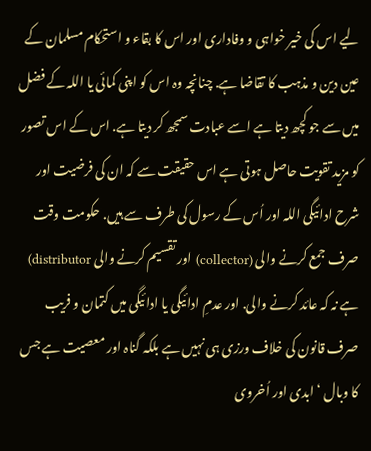لیے اس کی خیر خواہی و وفاداری اور اس کا بقاء و استحکام مسلمان کے عین دین و مذہب کا تقاضا ہے. چنانچہ وہ اس کو اپنی کمائی یا اللہ کے فضل میں سے جو کچھ دیتا ہے اسے عبادت سمجھ کر دیتا ہے. اس کے اس تصور کو مزید تقویت حاصل ہوتی ہے اس حقیقت سے کہ ان کی فرضیت اور شرح ادائیگی اللہ اور اُس کے رسول کی طرف سے ہیں. حکومت وقت صرف جمع کرنے والی (collector) اور تقسیم کرنے والی distributor) ہے نہ کہ عائد کرنے والی. اور عدمِ ادائیگی یا ادائیگی میں کتمان و فریب صرف قانون کی خلاف ورزی ہی نہیں ہے بلکہ گناہ اور معصیت ہے جس کا وبال ‘ابدی اور اُخروی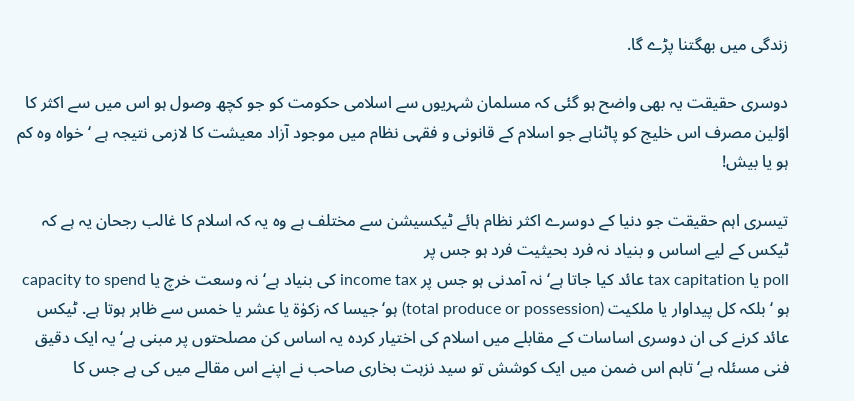زندگی میں بھگتنا پڑے گا.

دوسری حقیقت یہ بھی واضح ہو گئی کہ مسلمان شہریوں سے اسلامی حکومت کو جو کچھ وصول ہو اس میں سے اکثر کا اوّلین مصرف اس خلیج کو پاٹناہے جو اسلام کے قانونی و فقہی نظام میں موجود آزاد معیشت کا لازمی نتیجہ ہے ‘خواہ وہ کم ہو یا بیش!

تیسری اہم حقیقت جو دنیا کے دوسرے اکثر نظام ہائے ٹیکسیشن سے مختلف ہے وہ یہ کہ اسلام کا غالب رجحان یہ ہے کہ ٹیکس کے لیے اساس و بنیاد نہ فرد بحیثیت فرد ہو جس پر
poll یا tax capitation عائد کیا جاتا ہے‘ نہ آمدنی ہو جس پر income tax کی بنیاد ہے‘ نہ وسعت خرچ یا capacity to spend ہو ‘بلکہ کل پیداوار یا ملکیت (total produce or possession) ہو‘جیسا کہ زکوٰۃ یا عشر یا خمس سے ظاہر ہوتا ہے. ٹیکس عائد کرنے کی ان دوسری اساسات کے مقابلے میں اسلام کی اختیار کردہ یہ اساس کن مصلحتوں پر مبنی ہے‘یہ ایک دقیق فنی مسئلہ ہے‘ تاہم اس ضمن میں ایک کوشش تو سید نزہت بخاری صاحب نے اپنے اس مقالے میں کی ہے جس کا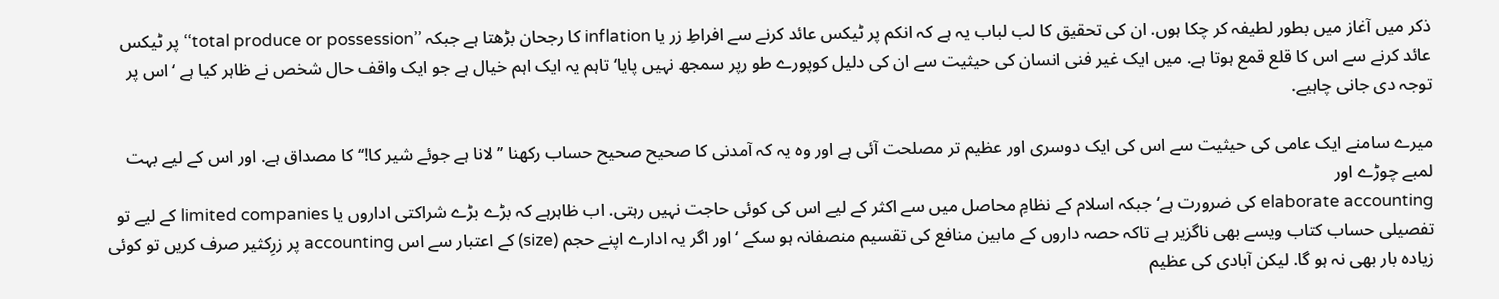ذکر میں آغاز میں بطور لطیفہ کر چکا ہوں. ان کی تحقیق کا لب لباب یہ ہے کہ انکم پر ٹیکس عائد کرنے سے افراطِ زر یا inflation کا رجحان بڑھتا ہے جبکہ ’’total produce or possession‘‘ پر ٹیکس عائد کرنے سے اس کا قلع قمع ہوتا ہے. میں ایک غیر فنی انسان کی حیثیت سے ان کی دلیل کوپورے طو رپر سمجھ نہیں پایا‘ تاہم یہ ایک اہم خیال ہے جو ایک واقف حال شخص نے ظاہر کیا ہے ‘اس پر توجہ دی جانی چاہیے.

میرے سامنے ایک عامی کی حیثیت سے اس کی ایک دوسری اور عظیم تر مصلحت آئی ہے اور وہ یہ کہ آمدنی کا صحیح صحیح حساب رکھنا ’’لانا ہے جوئے شیر کا!‘‘ کا مصداق ہے. اور اس کے لیے بہت لمبے چوڑے اور
elaborate accounting کی ضرورت ہے‘ جبکہ اسلام کے نظامِ محاصل میں سے اکثر کے لیے اس کی کوئی حاجت نہیں رہتی. اب ظاہرہے کہ بڑے بڑے شراکتی اداروں یا limited companies کے لیے تو تفصیلی حساب کتاب ویسے بھی ناگزیر ہے تاکہ حصہ داروں کے مابین منافع کی تقسیم منصفانہ ہو سکے ‘اور اگر یہ ادارے اپنے حجم (size) کے اعتبار سے اس accounting پر زرِکثیر صرف کریں تو کوئی زیادہ بار بھی نہ ہو گا. لیکن آبادی کی عظیم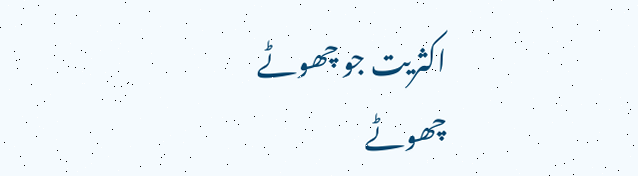اکثریت جو چھوٹے چھوٹے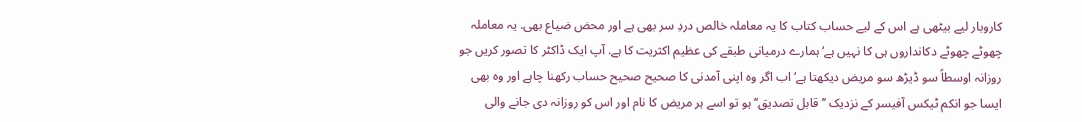کاروبار لیے بیٹھی ہے اس کے لیے حساب کتاب کا یہ معاملہ خالص دردِ سر بھی ہے اور محض ضیاع بھی. یہ معاملہ چھوٹے چھوٹے دکانداروں ہی کا نہیں ہے‘ ہمارے درمیانی طبقے کی عظیم اکثریت کا ہے. آپ ایک ڈاکٹر کا تصور کریں جو روزانہ اوسطاً سو ڈیڑھ سو مریض دیکھتا ہے‘ اب اگر وہ اپنی آمدنی کا صحیح صحیح حساب رکھنا چاہے اور وہ بھی ایسا جو انکم ٹیکس آفیسر کے نزدیک ’’قابل تصدیق‘‘ ہو تو اسے ہر مریض کا نام اور اس کو روزانہ دی جانے والی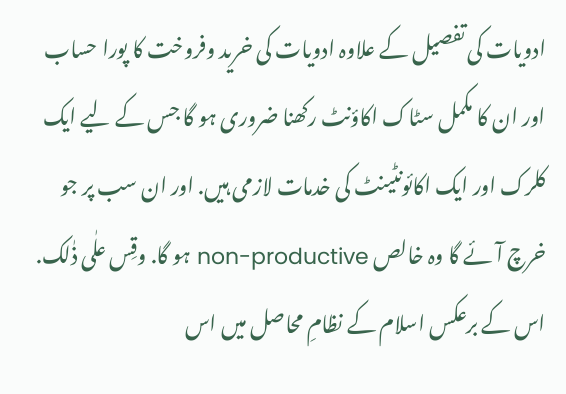ادویات کی تفصیل کے علاوہ ادویات کی خرید وفروخت کا پورا حساب اور ان کا مکمل سٹاک اکاؤنٹ رکھنا ضروری ہو گا جس کے لیے ایک کلرک اور ایک اکائونٹینٹ کی خدمات لازمی ہیں. اور ان سب پر جو خرچ آئے گا وہ خالص non-productive ہو گا. وقِس علٰی ذٰلک. اس کے برعکس اسلام کے نظامِ محاصل میں اس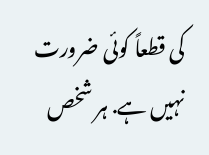کی قطعاً کوئی ضرورت نہیں ہے. ہر شخص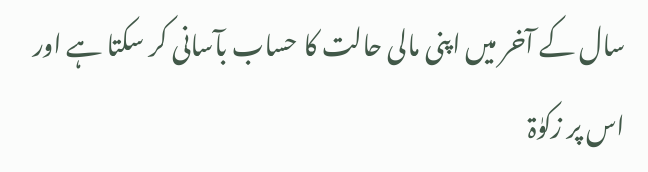سال کے آخر میں اپنی مالی حالت کا حساب بآسانی کر سکتا ہے اور اس پر زکوٰۃ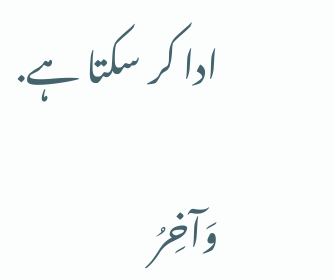ادا کر سکتا ہے.

وَآخِرُ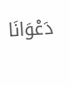دَعْوَانَا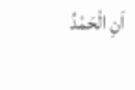اَنِ الْحَمْدُ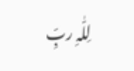لِلّٰہِ ربِّ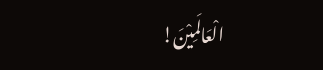الْعَالَمِیْنَ!